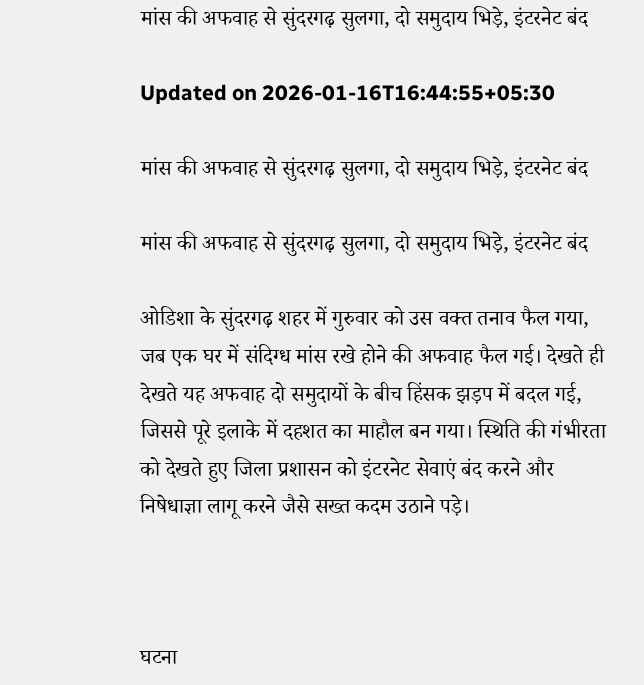मांस की अफवाह से सुंदरगढ़ सुलगा, दो समुदाय भिड़े, इंटरनेट बंद

Updated on 2026-01-16T16:44:55+05:30

मांस की अफवाह से सुंदरगढ़ सुलगा, दो समुदाय भिड़े, इंटरनेट बंद

मांस की अफवाह से सुंदरगढ़ सुलगा, दो समुदाय भिड़े, इंटरनेट बंद

ओडिशा के सुंदरगढ़ शहर में गुरुवार को उस वक्त तनाव फैल गया, जब एक घर में संदिग्ध मांस रखे होने की अफवाह फैल गई। देखते ही देखते यह अफवाह दो समुदायों के बीच हिंसक झड़प में बदल गई, जिससे पूरे इलाके में दहशत का माहौल बन गया। स्थिति की गंभीरता को देखते हुए जिला प्रशासन को इंटरनेट सेवाएं बंद करने और निषेधाज्ञा लागू करने जैसे सख्त कदम उठाने पड़े।



घटना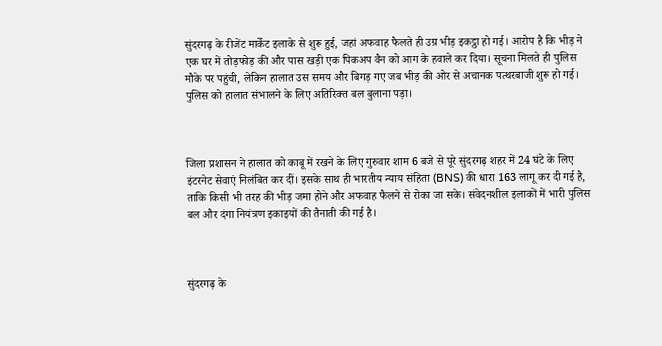सुंदरगढ़ के रीजेंट मार्केट इलाके से शुरू हुई, जहां अफवाह फैलते ही उग्र भीड़ इकट्ठा हो गई। आरोप है कि भीड़ ने एक घर में तोड़फोड़ की और पास खड़ी एक पिकअप वैन को आग के हवाले कर दिया। सूचना मिलते ही पुलिस मौके पर पहुंची, लेकिन हालात उस समय और बिगड़ गए जब भीड़ की ओर से अचानक पत्थरबाजी शुरू हो गई। पुलिस को हालात संभालने के लिए अतिरिक्त बल बुलाना पड़ा।



जिला प्रशासन ने हालात को काबू में रखने के लिए गुरुवार शाम 6 बजे से पूरे सुंदरगढ़ शहर में 24 घंटे के लिए इंटरनेट सेवाएं निलंबित कर दीं। इसके साथ ही भारतीय न्याय संहिता (BNS) की धारा 163 लागू कर दी गई है, ताकि किसी भी तरह की भीड़ जमा होने और अफवाह फैलने से रोका जा सके। संवेदनशील इलाकों में भारी पुलिस बल और दंगा नियंत्रण इकाइयों की तैनाती की गई है।



सुंदरगढ़ के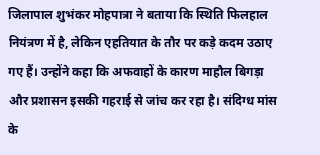जिलापाल शुभंकर मोहपात्रा ने बताया कि स्थिति फिलहाल नियंत्रण में है, लेकिन एहतियात के तौर पर कड़े कदम उठाए गए हैं। उन्होंने कहा कि अफवाहों के कारण माहौल बिगड़ा और प्रशासन इसकी गहराई से जांच कर रहा है। संदिग्ध मांस के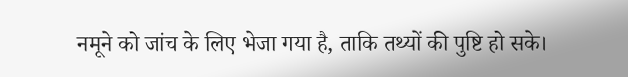नमूने को जांच के लिए भेजा गया है, ताकि तथ्यों की पुष्टि हो सके।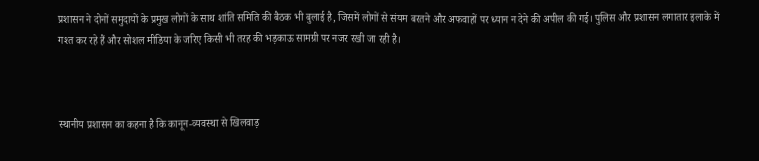प्रशासन ने दोनों समुदायों के प्रमुख लोगों के साथ शांति समिति की बैठक भी बुलाई है, जिसमें लोगों से संयम बरतने और अफवाहों पर ध्यान न देने की अपील की गई। पुलिस और प्रशासन लगातार इलाके में गश्त कर रहे हैं और सोशल मीडिया के जरिए किसी भी तरह की भड़काऊ सामग्री पर नजर रखी जा रही है।



स्थानीय प्रशासन का कहना है कि कानून-व्यवस्था से खिलवाड़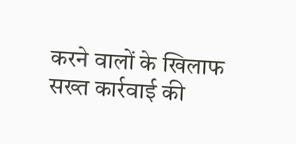करने वालों के खिलाफ सख्त कार्रवाई की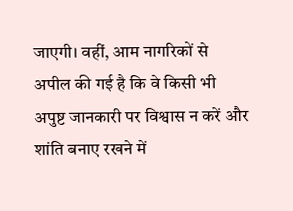जाएगी। वहीं, आम नागरिकों से अपील की गई है कि वे किसी भी अपुष्ट जानकारी पर विश्वास न करें और शांति बनाए रखने में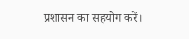प्रशासन का सहयोग करें।